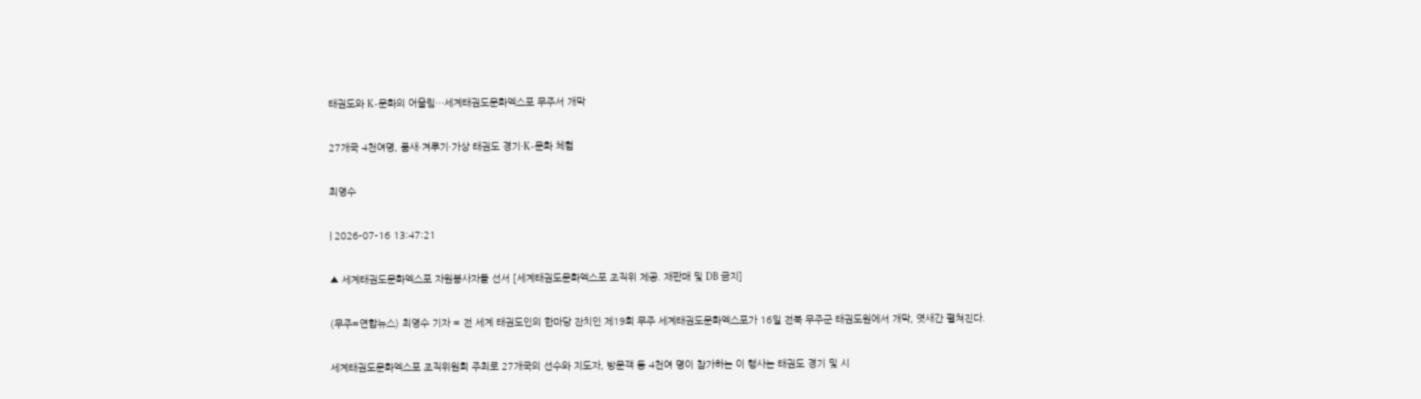태권도와 K-문화의 어울림…세계태권도문화엑스포 무주서 개막

27개국 4천여명, 품새·겨루기·가상 태권도 경기·K-문화 체험

최영수

| 2026-07-16 13:47:21

▲ 세계태권도문화엑스포 자원봉사자들 선서 [세계태권도문화엑스포 조직위 제공. 재판매 및 DB 금지]

(무주=연합뉴스) 최영수 기자 = 전 세계 태권도인의 한마당 잔치인 제19회 무주 세계태권도문화엑스포가 16일 전북 무주군 태권도원에서 개막, 엿새간 펼쳐진다.

세계태권도문화엑스포 조직위원회 주최로 27개국의 선수와 지도자, 방문객 등 4천여 명이 참가하는 이 행사는 태권도 경기 및 시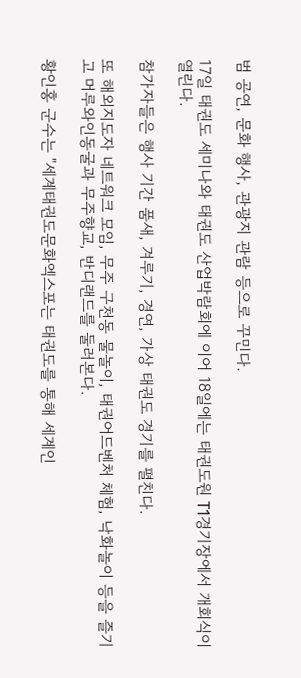범 공연, 문화 행사, 관광지 관람 등으로 꾸민다.

17일 태권도 세미나와 태권도 산업박람회에 이어 18일에는 태권도원 T1경기장에서 개회식이 열린다.

참가자들은 행사 기간 품새, 겨루기, 경연, 가상 태권도 경기를 펼친다.

또 해외지도자 네트워크 모임, 무주 구천동 물놀이, 태권어드벤처 체험, 낙화놀이 등을 즐기고 머루와인동굴과 무주향교, 반디랜드를 둘러본다.

황인홍 군수는 "세계태권도문화엑스포는 태권도를 통해 세계인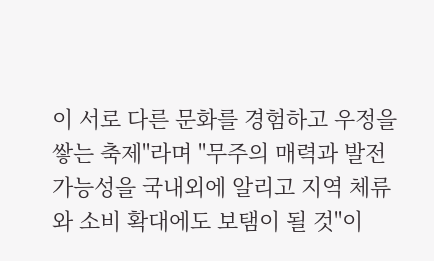이 서로 다른 문화를 경험하고 우정을 쌓는 축제"라며 "무주의 매력과 발전 가능성을 국내외에 알리고 지역 체류와 소비 확대에도 보탬이 될 것"이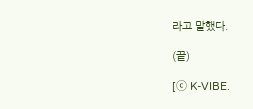라고 말했다.

(끝)

[ⓒ K-VIBE.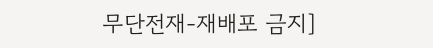무단전재-재배포 금지]